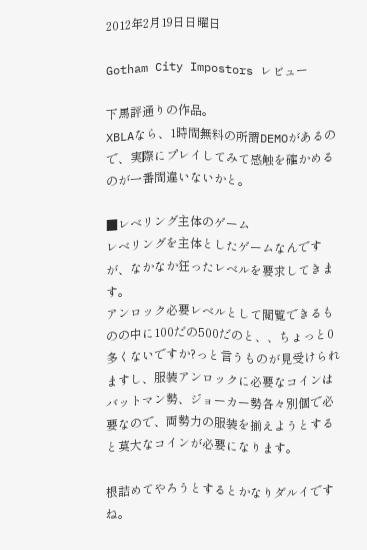2012年2月19日日曜日

Gotham City Impostors レビュー

下馬評通りの作品。
XBLAなら、1時間無料の所謂DEMOがあるので、実際にプレイしてみて感触を確かめるのが一番間違いないかと。

■レベリング主体のゲーム
レベリングを主体としたゲームなんですが、なかなか狂ったレベルを要求してきます。
アンロック必要レベルとして閲覧できるものの中に100だの500だのと、、ちょっと0多くないですか?っと言うものが見受けられますし、服装アンロックに必要なコインはバットマン勢、ジョーカー勢各々別個で必要なので、両勢力の服装を揃えようとすると莫大なコインが必要になります。

根詰めてやろうとするとかなりダルイですね。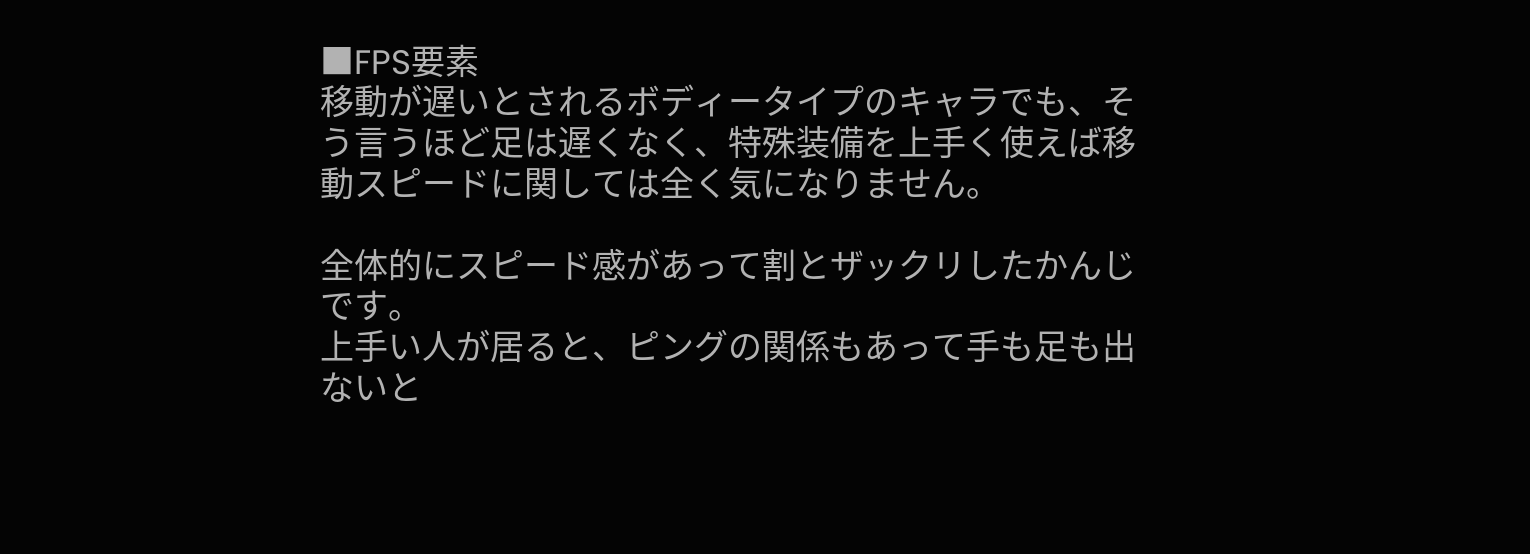■FPS要素
移動が遅いとされるボディータイプのキャラでも、そう言うほど足は遅くなく、特殊装備を上手く使えば移動スピードに関しては全く気になりません。

全体的にスピード感があって割とザックリしたかんじです。
上手い人が居ると、ピングの関係もあって手も足も出ないと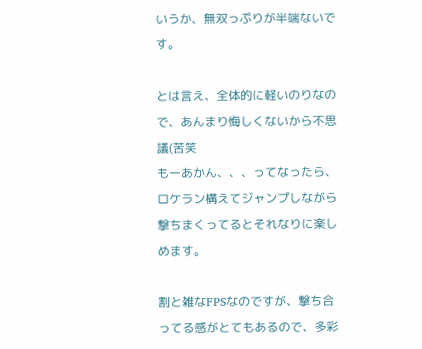いうか、無双っぷりが半端ないです。

とは言え、全体的に軽いのりなので、あんまり悔しくないから不思議(苦笑
もーあかん、、、ってなったら、ロケラン構えてジャンプしながら撃ちまくってるとそれなりに楽しめます。

割と雑なFPSなのですが、撃ち合ってる感がとてもあるので、多彩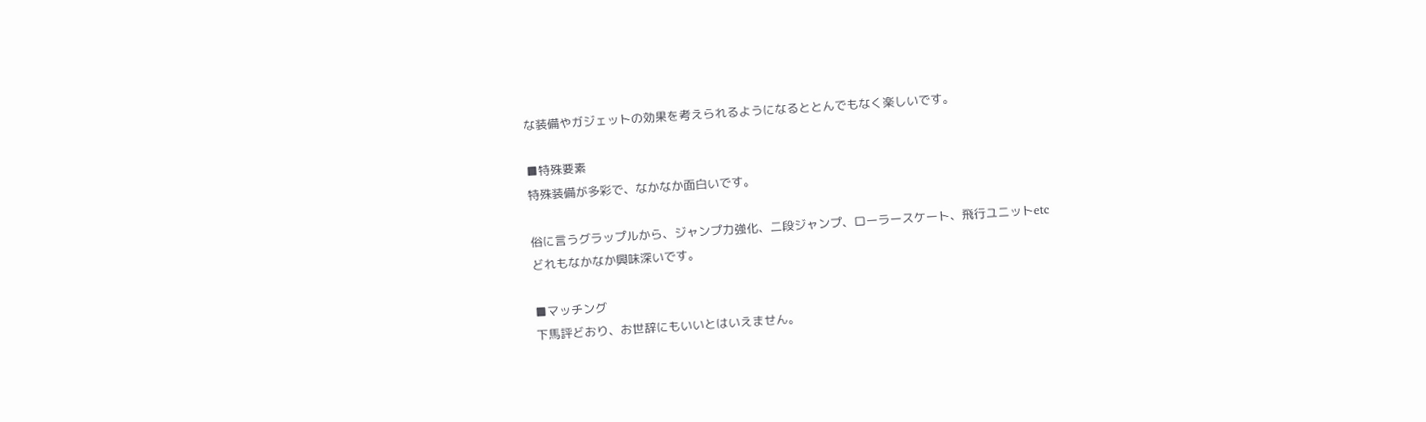な装備やガジェットの効果を考えられるようになるととんでもなく楽しいです。

■特殊要素
特殊装備が多彩で、なかなか面白いです。

俗に言うグラップルから、ジャンプ力強化、二段ジャンプ、ローラースケート、飛行ユニットetc
どれもなかなか興味深いです。

■マッチング
下馬評どおり、お世辞にもいいとはいえません。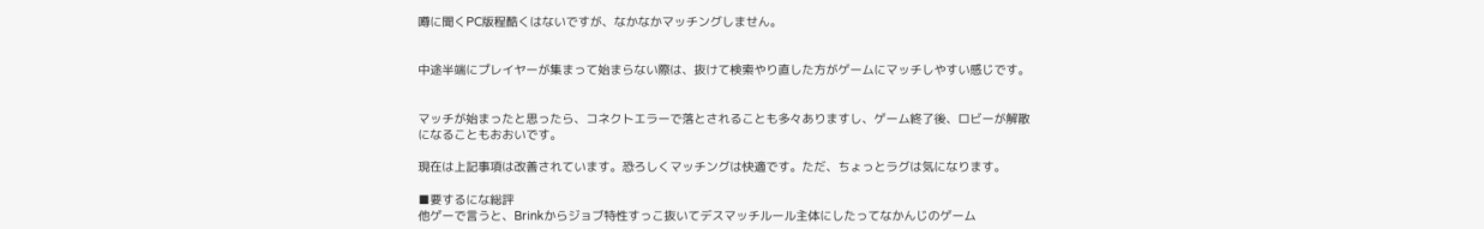噂に聞くPC版程酷くはないですが、なかなかマッチングしません。


中途半端にプレイヤーが集まって始まらない際は、抜けて検索やり直した方がゲームにマッチしやすい感じです。


マッチが始まったと思ったら、コネクトエラーで落とされることも多々ありますし、ゲーム終了後、ロビーが解散になることもおおいです。

現在は上記事項は改善されています。恐ろしくマッチングは快適です。ただ、ちょっとラグは気になります。

■要するにな総評
他ゲーで言うと、Brinkからジョブ特性すっこ抜いてデスマッチルール主体にしたってなかんじのゲーム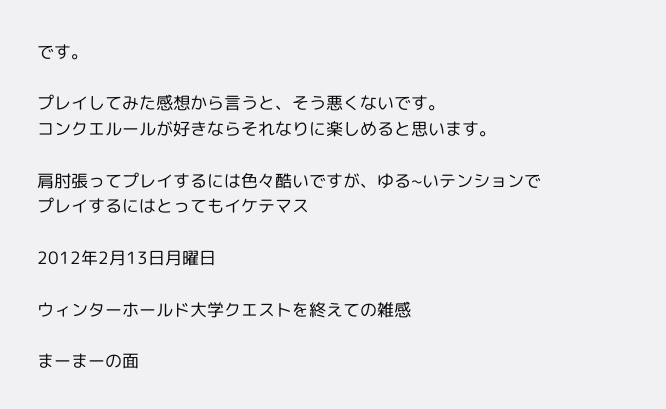です。

プレイしてみた感想から言うと、そう悪くないです。
コンクエルールが好きならそれなりに楽しめると思います。

肩肘張ってプレイするには色々酷いですが、ゆる~いテンションでプレイするにはとってもイケテマス

2012年2月13日月曜日

ウィンターホールド大学クエストを終えての雑感

まーまーの面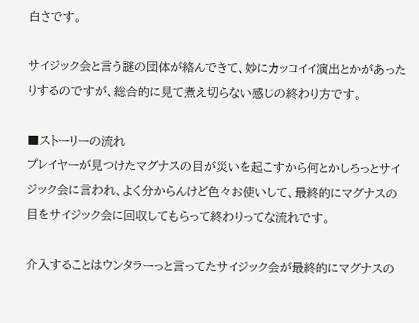白さです。

サイジック会と言う謎の団体が絡んできて、妙にカッコイイ演出とかがあったりするのですが、総合的に見て煮え切らない感じの終わり方です。

■ストーリーの流れ
プレイヤーが見つけたマグナスの目が災いを起こすから何とかしろっとサイジック会に言われ、よく分からんけど色々お使いして、最終的にマグナスの目をサイジック会に回収してもらって終わりってな流れです。

介入することはウンタラーっと言ってたサイジック会が最終的にマグナスの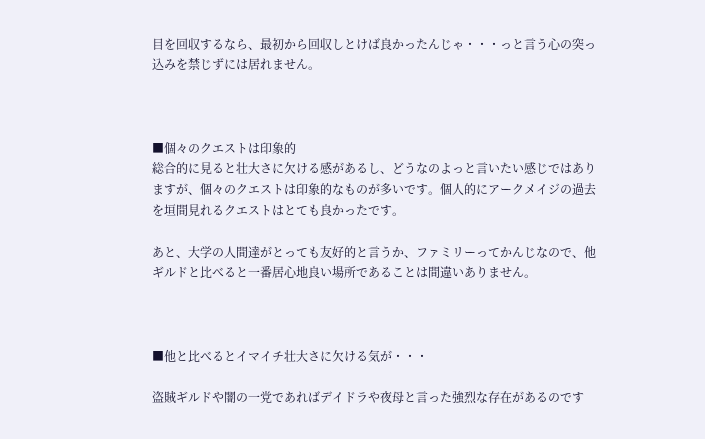目を回収するなら、最初から回収しとけば良かったんじゃ・・・っと言う心の突っ込みを禁じずには居れません。



■個々のクエストは印象的
総合的に見ると壮大さに欠ける感があるし、どうなのよっと言いたい感じではありますが、個々のクエストは印象的なものが多いです。個人的にアークメイジの過去を垣間見れるクエストはとても良かったです。

あと、大学の人間達がとっても友好的と言うか、ファミリーってかんじなので、他ギルドと比べると一番居心地良い場所であることは間違いありません。



■他と比べるとイマイチ壮大さに欠ける気が・・・

盗賊ギルドや闇の一党であればデイドラや夜母と言った強烈な存在があるのです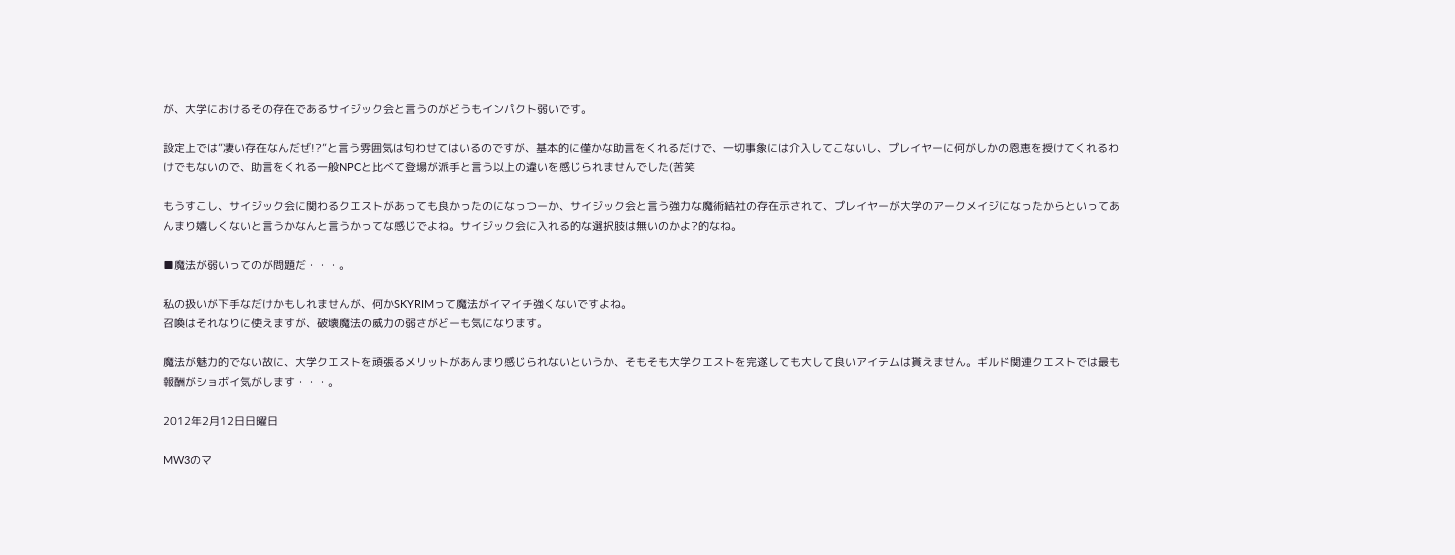が、大学におけるその存在であるサイジック会と言うのがどうもインパクト弱いです。

設定上では”凄い存在なんだぜ!?”と言う雰囲気は匂わせてはいるのですが、基本的に僅かな助言をくれるだけで、一切事象には介入してこないし、プレイヤーに何がしかの恩恵を授けてくれるわけでもないので、助言をくれる一般NPCと比べて登場が派手と言う以上の違いを感じられませんでした(苦笑

もうすこし、サイジック会に関わるクエストがあっても良かったのになっつーか、サイジック会と言う強力な魔術結社の存在示されて、プレイヤーが大学のアークメイジになったからといってあんまり嬉しくないと言うかなんと言うかってな感じでよね。サイジック会に入れる的な選択肢は無いのかよ?的なね。

■魔法が弱いってのが問題だ・・・。

私の扱いが下手なだけかもしれませんが、何かSKYRIMって魔法がイマイチ強くないですよね。
召喚はそれなりに使えますが、破壊魔法の威力の弱さがどーも気になります。

魔法が魅力的でない故に、大学クエストを頑張るメリットがあんまり感じられないというか、そもそも大学クエストを完遂しても大して良いアイテムは貰えません。ギルド関連クエストでは最も報酬がショボイ気がします・・・。

2012年2月12日日曜日

MW3のマ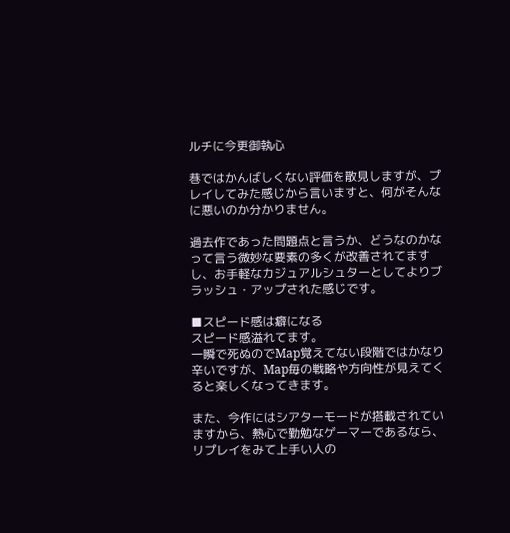ルチに今更御執心

巷ではかんばしくない評価を散見しますが、プレイしてみた感じから言いますと、何がそんなに悪いのか分かりません。

過去作であった問題点と言うか、どうなのかなって言う微妙な要素の多くが改善されてますし、お手軽なカジュアルシュターとしてよりブラッシュ・アップされた感じです。

■スピード感は癖になる
スピード感溢れてます。
一瞬で死ぬのでMap覚えてない段階ではかなり辛いですが、Map毎の戦略や方向性が見えてくると楽しくなってきます。

また、今作にはシアターモードが搭載されていますから、熱心で勤勉なゲーマーであるなら、リプレイをみて上手い人の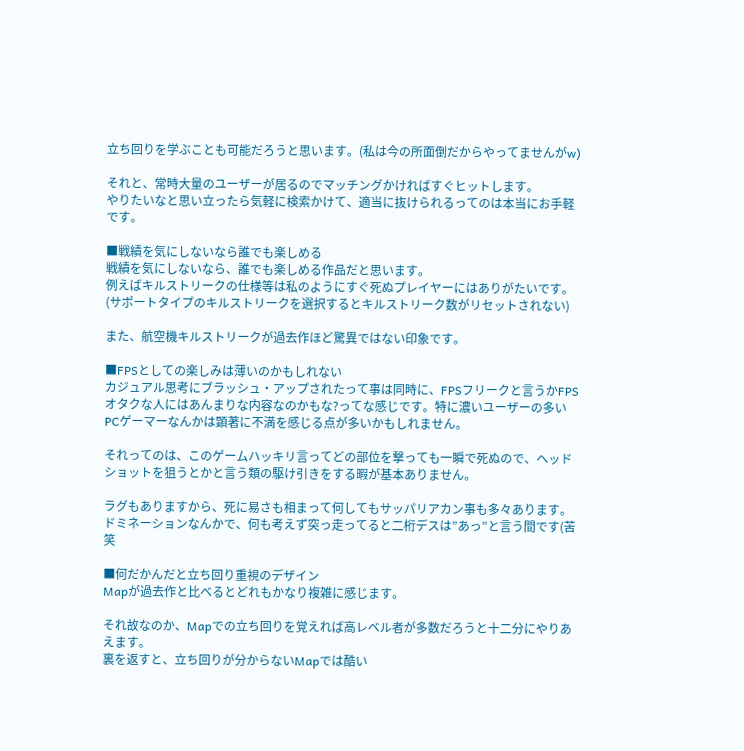立ち回りを学ぶことも可能だろうと思います。(私は今の所面倒だからやってませんがw)

それと、常時大量のユーザーが居るのでマッチングかければすぐヒットします。
やりたいなと思い立ったら気軽に検索かけて、適当に抜けられるってのは本当にお手軽です。

■戦績を気にしないなら誰でも楽しめる
戦績を気にしないなら、誰でも楽しめる作品だと思います。
例えばキルストリークの仕様等は私のようにすぐ死ぬプレイヤーにはありがたいです。
(サポートタイプのキルストリークを選択するとキルストリーク数がリセットされない)

また、航空機キルストリークが過去作ほど驚異ではない印象です。

■FPSとしての楽しみは薄いのかもしれない
カジュアル思考にブラッシュ・アップされたって事は同時に、FPSフリークと言うかFPSオタクな人にはあんまりな内容なのかもな?ってな感じです。特に濃いユーザーの多いPCゲーマーなんかは顕著に不満を感じる点が多いかもしれません。

それってのは、このゲームハッキリ言ってどの部位を撃っても一瞬で死ぬので、ヘッドショットを狙うとかと言う類の駆け引きをする暇が基本ありません。

ラグもありますから、死に易さも相まって何してもサッパリアカン事も多々あります。
ドミネーションなんかで、何も考えず突っ走ってると二桁デスは”あっ”と言う間です(苦笑

■何だかんだと立ち回り重視のデザイン
Mapが過去作と比べるとどれもかなり複雑に感じます。

それ故なのか、Mapでの立ち回りを覚えれば高レベル者が多数だろうと十二分にやりあえます。
裏を返すと、立ち回りが分からないMapでは酷い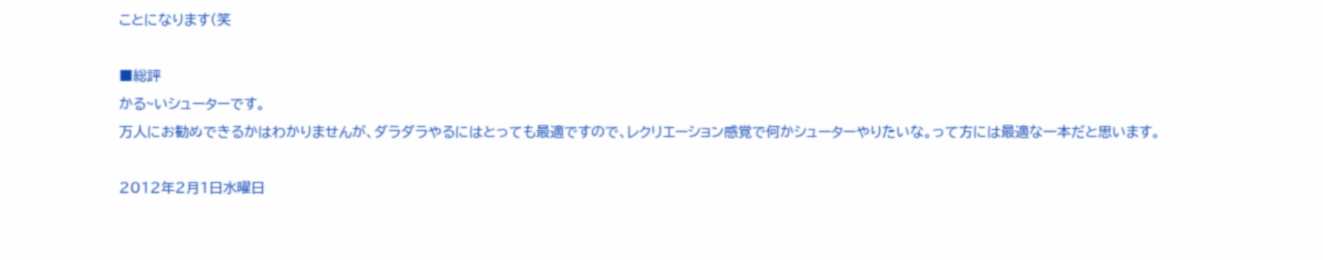ことになります(笑

■総評
かる~いシューターです。
万人にお勧めできるかはわかりませんが、ダラダラやるにはとっても最適ですので、レクリエーション感覚で何かシューターやりたいな。って方には最適な一本だと思います。

2012年2月1日水曜日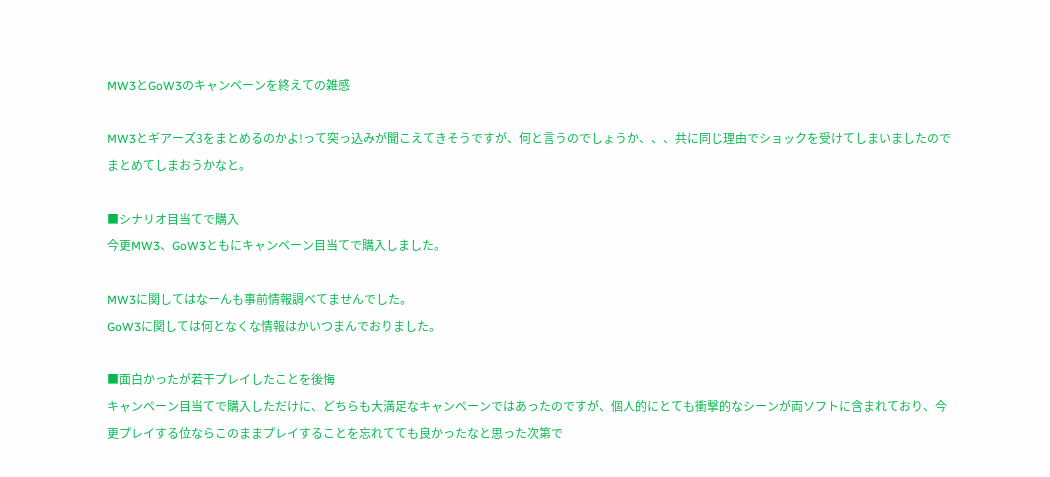MW3とGoW3のキャンペーンを終えての雑感

MW3とギアーズ3をまとめるのかよ!って突っ込みが聞こえてきそうですが、何と言うのでしょうか、、、共に同じ理由でショックを受けてしまいましたのでまとめてしまおうかなと。

■シナリオ目当てで購入
今更MW3、GoW3ともにキャンペーン目当てで購入しました。

MW3に関してはなーんも事前情報調べてませんでした。
GoW3に関しては何となくな情報はかいつまんでおりました。

■面白かったが若干プレイしたことを後悔
キャンペーン目当てで購入しただけに、どちらも大満足なキャンペーンではあったのですが、個人的にとても衝撃的なシーンが両ソフトに含まれており、今更プレイする位ならこのままプレイすることを忘れてても良かったなと思った次第で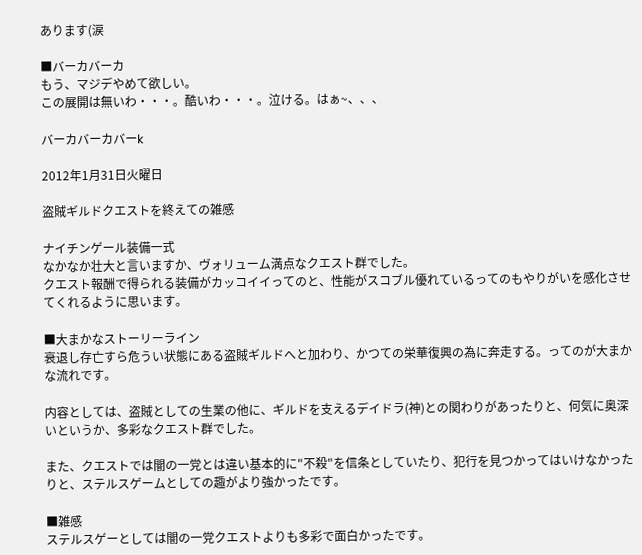あります(涙

■バーカバーカ
もう、マジデやめて欲しい。
この展開は無いわ・・・。酷いわ・・・。泣ける。はぁ~、、、

バーカバーカバーk

2012年1月31日火曜日

盗賊ギルドクエストを終えての雑感

ナイチンゲール装備一式
なかなか壮大と言いますか、ヴォリューム満点なクエスト群でした。
クエスト報酬で得られる装備がカッコイイってのと、性能がスコブル優れているってのもやりがいを感化させてくれるように思います。

■大まかなストーリーライン
衰退し存亡すら危うい状態にある盗賊ギルドへと加わり、かつての栄華復興の為に奔走する。ってのが大まかな流れです。

内容としては、盗賊としての生業の他に、ギルドを支えるデイドラ(神)との関わりがあったりと、何気に奥深いというか、多彩なクエスト群でした。

また、クエストでは闇の一党とは違い基本的に"不殺"を信条としていたり、犯行を見つかってはいけなかったりと、ステルスゲームとしての趣がより強かったです。

■雑感
ステルスゲーとしては闇の一党クエストよりも多彩で面白かったです。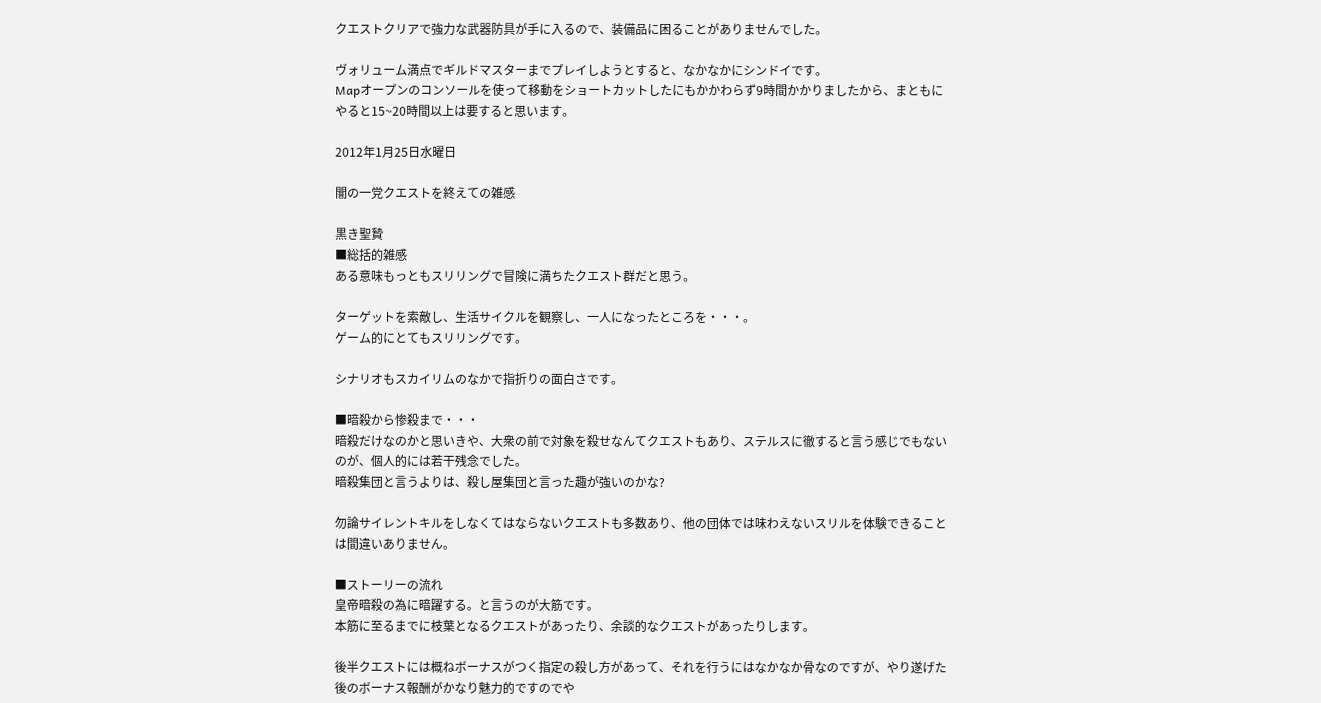クエストクリアで強力な武器防具が手に入るので、装備品に困ることがありませんでした。

ヴォリューム満点でギルドマスターまでプレイしようとすると、なかなかにシンドイです。
Mapオープンのコンソールを使って移動をショートカットしたにもかかわらず9時間かかりましたから、まともにやると15~20時間以上は要すると思います。

2012年1月25日水曜日

闇の一党クエストを終えての雑感

黒き聖贄
■総括的雑感
ある意味もっともスリリングで冒険に満ちたクエスト群だと思う。

ターゲットを索敵し、生活サイクルを観察し、一人になったところを・・・。
ゲーム的にとてもスリリングです。

シナリオもスカイリムのなかで指折りの面白さです。

■暗殺から惨殺まで・・・
暗殺だけなのかと思いきや、大衆の前で対象を殺せなんてクエストもあり、ステルスに徹すると言う感じでもないのが、個人的には若干残念でした。
暗殺集団と言うよりは、殺し屋集団と言った趣が強いのかな?

勿論サイレントキルをしなくてはならないクエストも多数あり、他の団体では味わえないスリルを体験できることは間違いありません。

■ストーリーの流れ
皇帝暗殺の為に暗躍する。と言うのが大筋です。
本筋に至るまでに枝葉となるクエストがあったり、余談的なクエストがあったりします。

後半クエストには概ねボーナスがつく指定の殺し方があって、それを行うにはなかなか骨なのですが、やり遂げた後のボーナス報酬がかなり魅力的ですのでや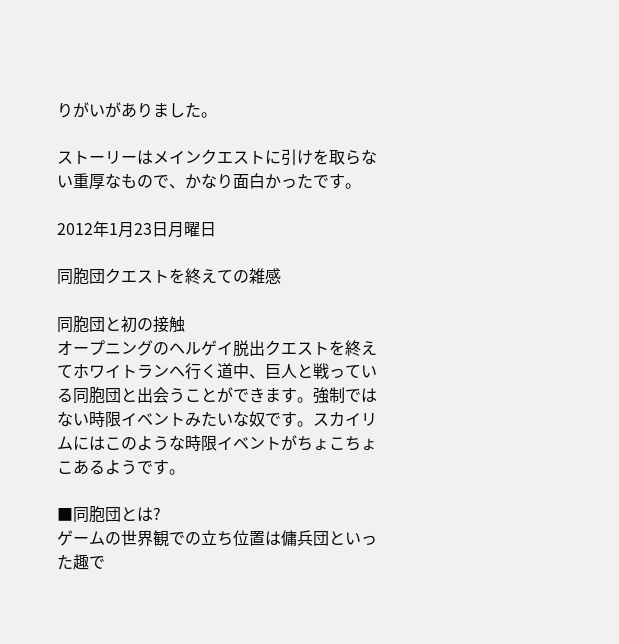りがいがありました。

ストーリーはメインクエストに引けを取らない重厚なもので、かなり面白かったです。

2012年1月23日月曜日

同胞団クエストを終えての雑感

同胞団と初の接触
オープニングのヘルゲイ脱出クエストを終えてホワイトランヘ行く道中、巨人と戦っている同胞団と出会うことができます。強制ではない時限イベントみたいな奴です。スカイリムにはこのような時限イベントがちょこちょこあるようです。

■同胞団とは?
ゲームの世界観での立ち位置は傭兵団といった趣で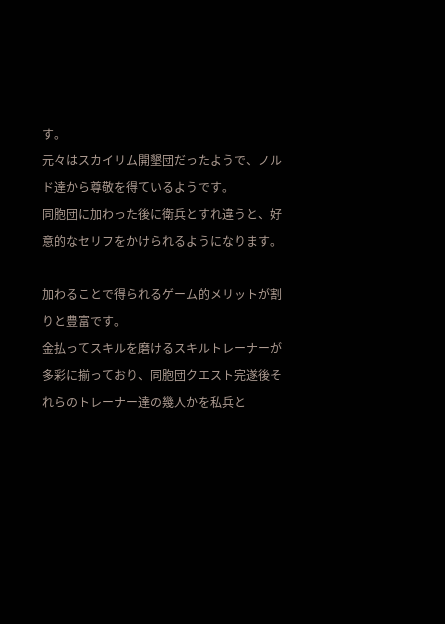す。
元々はスカイリム開墾団だったようで、ノルド達から尊敬を得ているようです。
同胞団に加わった後に衛兵とすれ違うと、好意的なセリフをかけられるようになります。

加わることで得られるゲーム的メリットが割りと豊富です。
金払ってスキルを磨けるスキルトレーナーが多彩に揃っており、同胞団クエスト完遂後それらのトレーナー達の幾人かを私兵と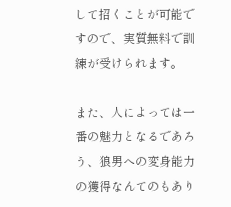して招くことが可能ですので、実質無料で訓練が受けられます。

また、人によっては一番の魅力となるであろう、狼男への変身能力の獲得なんてのもあり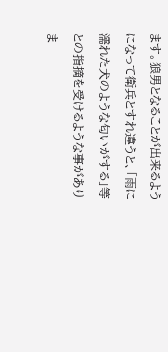ます。狼男となることが出来るようになって衛兵とすれ違うと、「雨に濡れた犬のような匂いがする」等との指摘を受けるような事がありま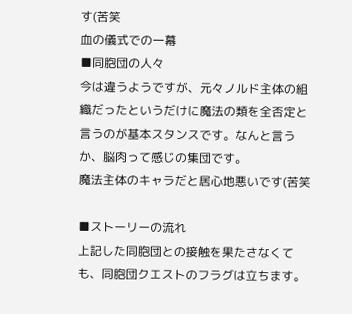す(苦笑
血の儀式での一幕
■同胞団の人々
今は違うようですが、元々ノルド主体の組織だったというだけに魔法の類を全否定と言うのが基本スタンスです。なんと言うか、脳肉って感じの集団です。
魔法主体のキャラだと居心地悪いです(苦笑

■ストーリーの流れ
上記した同胞団との接触を果たさなくても、同胞団クエストのフラグは立ちます。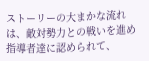ストーリーの大まかな流れは、敵対勢力との戦いを進め指導者達に認められて、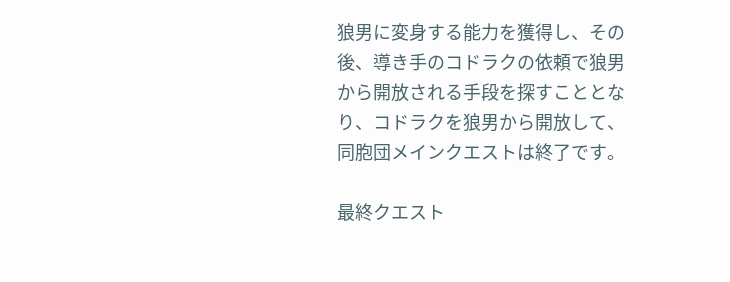狼男に変身する能力を獲得し、その後、導き手のコドラクの依頼で狼男から開放される手段を探すこととなり、コドラクを狼男から開放して、同胞団メインクエストは終了です。

最終クエスト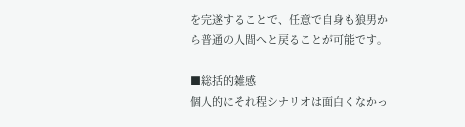を完遂することで、任意で自身も狼男から普通の人間へと戻ることが可能です。

■総括的雑感
個人的にそれ程シナリオは面白くなかっ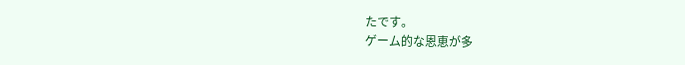たです。
ゲーム的な恩恵が多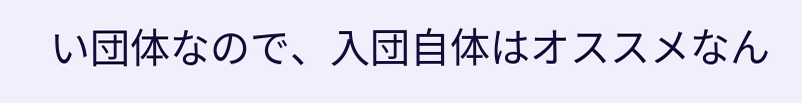い団体なので、入団自体はオススメなん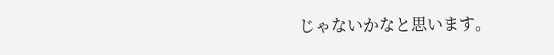じゃないかなと思います。